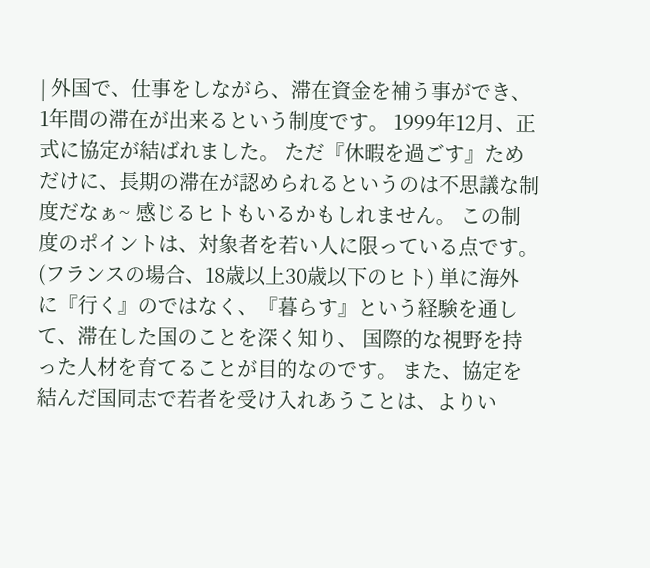| 外国で、仕事をしながら、滞在資金を補う事ができ、 1年間の滞在が出来るという制度です。 1999年12月、正式に協定が結ばれました。 ただ『休暇を過ごす』ためだけに、長期の滞在が認められるというのは不思議な制度だなぁ~ 感じるヒトもいるかもしれません。 この制度のポイントは、対象者を若い人に限っている点です。 (フランスの場合、18歳以上30歳以下のヒト) 単に海外に『行く』のではなく、『暮らす』という経験を通して、滞在した国のことを深く知り、 国際的な視野を持った人材を育てることが目的なのです。 また、協定を結んだ国同志で若者を受け入れあうことは、よりい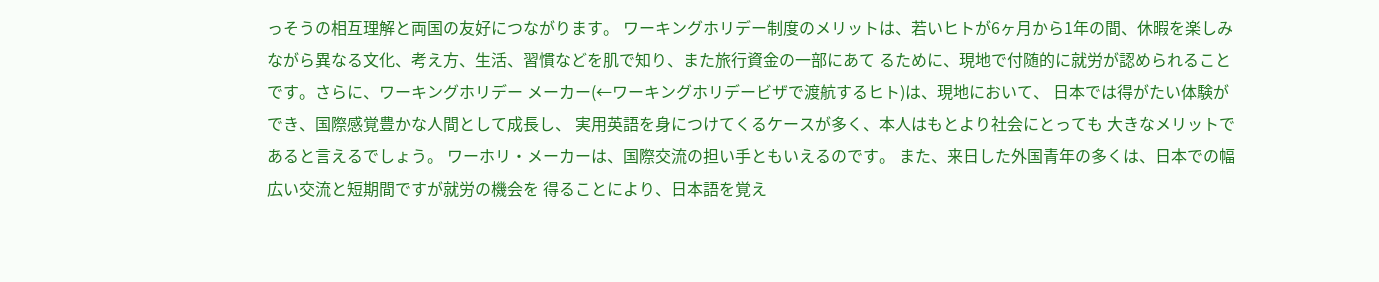っそうの相互理解と両国の友好につながります。 ワーキングホリデー制度のメリットは、若いヒトが6ヶ月から1年の間、休暇を楽しみ ながら異なる文化、考え方、生活、習慣などを肌で知り、また旅行資金の一部にあて るために、現地で付随的に就労が認められることです。さらに、ワーキングホリデー メーカー(←ワーキングホリデービザで渡航するヒト)は、現地において、 日本では得がたい体験ができ、国際感覚豊かな人間として成長し、 実用英語を身につけてくるケースが多く、本人はもとより社会にとっても 大きなメリットであると言えるでしょう。 ワーホリ・メーカーは、国際交流の担い手ともいえるのです。 また、来日した外国青年の多くは、日本での幅広い交流と短期間ですが就労の機会を 得ることにより、日本語を覚え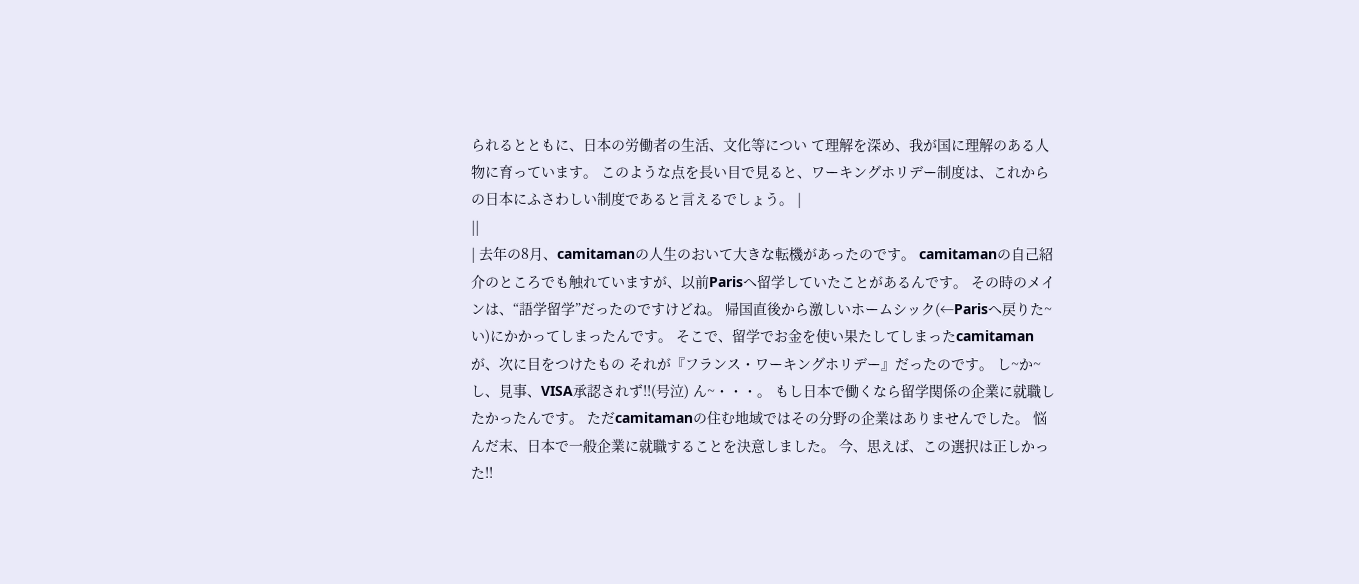られるとともに、日本の労働者の生活、文化等につい て理解を深め、我が国に理解のある人物に育っています。 このような点を長い目で見ると、ワーキングホリデー制度は、これからの日本にふさわしい制度であると言えるでしょう。 |
||
| 去年の8月、camitamanの人生のおいて大きな転機があったのです。 camitamanの自己紹介のところでも触れていますが、以前Parisへ留学していたことがあるんです。 その時のメインは、“語学留学”だったのですけどね。 帰国直後から激しいホームシック(←Parisへ戻りた~い)にかかってしまったんです。 そこで、留学でお金を使い果たしてしまったcamitamanが、次に目をつけたもの それが『フランス・ワーキングホリデー』だったのです。 し~か~し、見事、VISA承認されず!!(号泣) ん~・・・。 もし日本で働くなら留学関係の企業に就職したかったんです。 ただcamitamanの住む地域ではその分野の企業はありませんでした。 悩んだ末、日本で一般企業に就職することを決意しました。 今、思えば、この選択は正しかった!!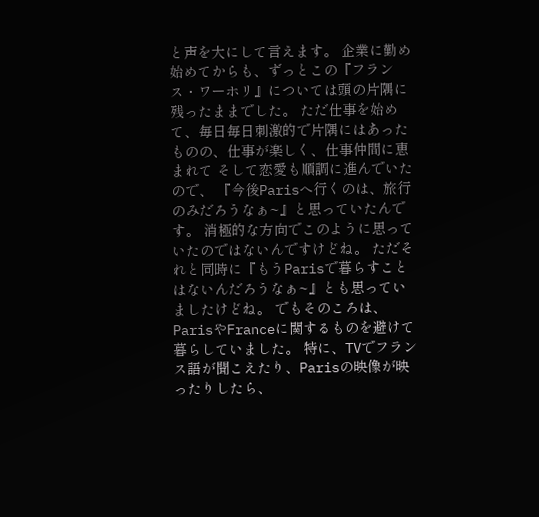と声を大にして言えます。 企業に勤め始めてからも、ずっとこの『フランス・ワーホリ』については頭の片隅に残ったままでした。 ただ仕事を始めて、毎日毎日刺激的で片隅にはあったものの、仕事が楽しく、仕事仲間に恵まれて そして恋愛も順調に進んでいたので、 『今後Parisへ行くのは、旅行のみだろうなぁ~』と思っていたんです。 消極的な方向でこのように思っていたのではないんですけどね。 ただそれと同時に『もうParisで暮らすことはないんだろうなぁ~』とも思っていましたけどね。 でもそのころは、ParisやFranceに関するものを避けて暮らしていました。 特に、TVでフランス語が聞こえたり、Parisの映像が映ったりしたら、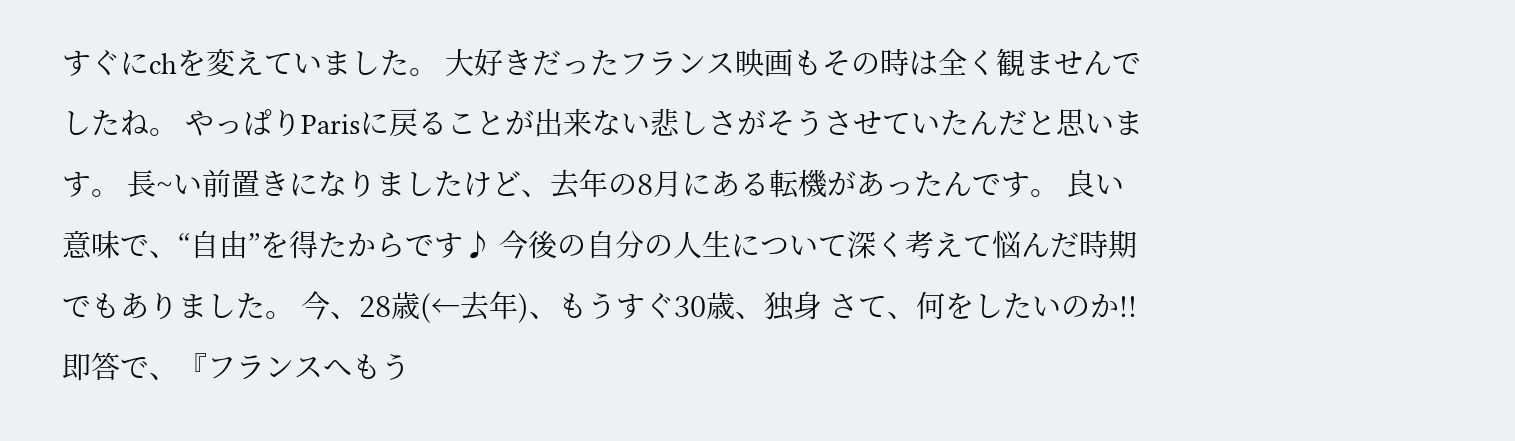すぐにchを変えていました。 大好きだったフランス映画もその時は全く観ませんでしたね。 やっぱりParisに戻ることが出来ない悲しさがそうさせていたんだと思います。 長~い前置きになりましたけど、去年の8月にある転機があったんです。 良い意味で、“自由”を得たからです♪ 今後の自分の人生について深く考えて悩んだ時期でもありました。 今、28歳(←去年)、もうすぐ30歳、独身 さて、何をしたいのか!! 即答で、『フランスへもう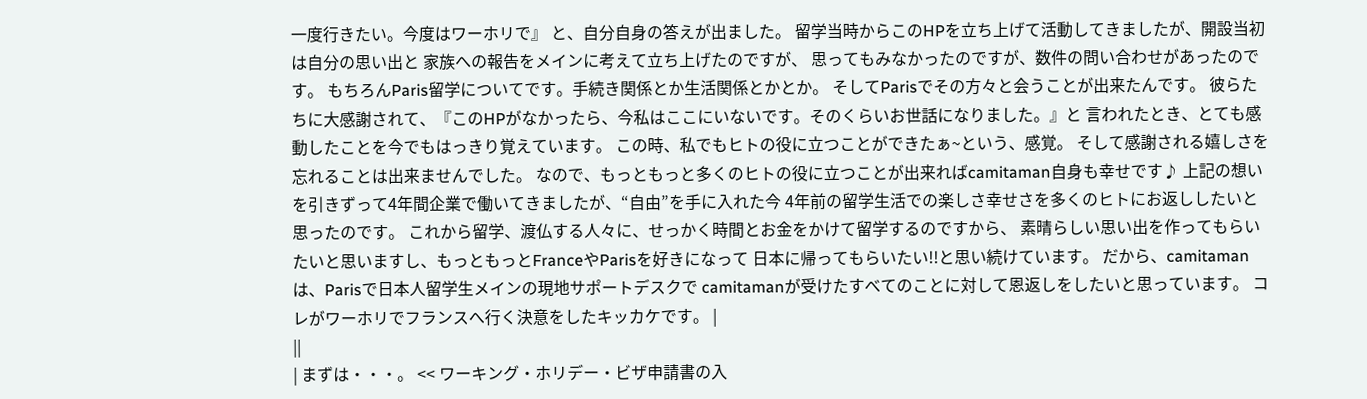一度行きたい。今度はワーホリで』 と、自分自身の答えが出ました。 留学当時からこのHPを立ち上げて活動してきましたが、開設当初は自分の思い出と 家族への報告をメインに考えて立ち上げたのですが、 思ってもみなかったのですが、数件の問い合わせがあったのです。 もちろんParis留学についてです。手続き関係とか生活関係とかとか。 そしてParisでその方々と会うことが出来たんです。 彼らたちに大感謝されて、『このHPがなかったら、今私はここにいないです。そのくらいお世話になりました。』と 言われたとき、とても感動したことを今でもはっきり覚えています。 この時、私でもヒトの役に立つことができたぁ~という、感覚。 そして感謝される嬉しさを忘れることは出来ませんでした。 なので、もっともっと多くのヒトの役に立つことが出来ればcamitaman自身も幸せです♪ 上記の想いを引きずって4年間企業で働いてきましたが、“自由”を手に入れた今 4年前の留学生活での楽しさ幸せさを多くのヒトにお返ししたいと思ったのです。 これから留学、渡仏する人々に、せっかく時間とお金をかけて留学するのですから、 素晴らしい思い出を作ってもらいたいと思いますし、もっともっとFranceやParisを好きになって 日本に帰ってもらいたい!!と思い続けています。 だから、camitamanは、Parisで日本人留学生メインの現地サポートデスクで camitamanが受けたすべてのことに対して恩返しをしたいと思っています。 コレがワーホリでフランスへ行く決意をしたキッカケです。 |
||
| まずは・・・。 << ワーキング・ホリデー・ビザ申請書の入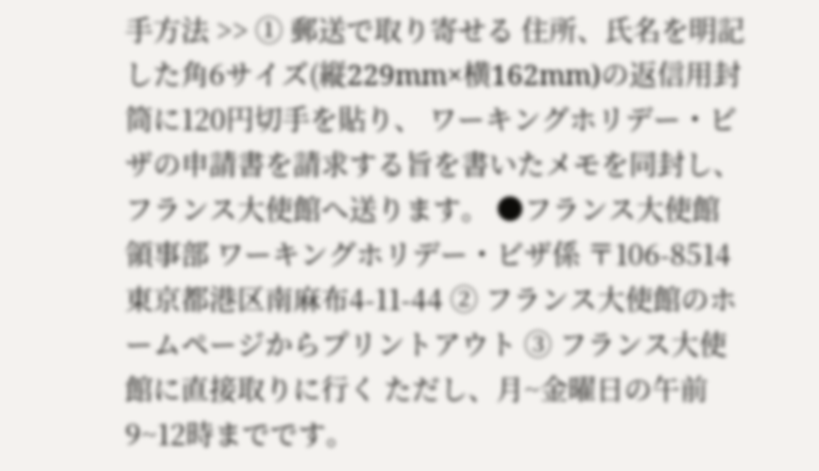手方法 >> ① 郵送で取り寄せる 住所、氏名を明記した角6サイズ(縦229mm×横162mm)の返信用封筒に120円切手を貼り、 ワーキングホリデー・ビザの申請書を請求する旨を書いたメモを同封し、フランス大使館へ送ります。 ●フランス大使館 領事部 ワーキングホリデー・ビザ係 〒106-8514 東京都港区南麻布4-11-44 ② フランス大使館のホームページからプリントアウト ③ フランス大使館に直接取りに行く ただし、月~金曜日の午前9~12時までです。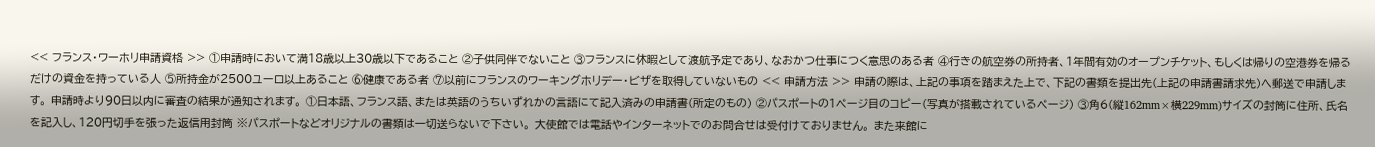<< フランス・ワーホリ申請資格 >> ①申請時において満18歳以上30歳以下であること ②子供同伴でないこと ③フランスに休暇として渡航予定であり、なおかつ仕事につく意思のある者 ④行きの航空券の所持者、1年間有効のオープンチケット、もしくは帰りの空港券を帰るだけの資金を持っている人 ⑤所持金が2500ユーロ以上あること ⑥健康である者 ⑦以前にフランスのワーキングホリデー・ビザを取得していないもの << 申請方法 >> 申請の際は、上記の事項を踏まえた上で、下記の書類を提出先(上記の申請書請求先)へ郵送で申請します。 申請時より90日以内に審査の結果が通知されます。 ①日本語、フランス語、または英語のうちいずれかの言語にて記入済みの申請書(所定のもの) ②パスポートの1ページ目のコピー(写真が搭載されているページ) ③角6(縦162mm×横229mm)サイズの封筒に住所、氏名を記入し、120円切手を張った返信用封筒 ※パスポートなどオリジナルの書類は一切送らないで下さい。 大使館では電話やインターネットでのお問合せは受付けておりません。 また来館に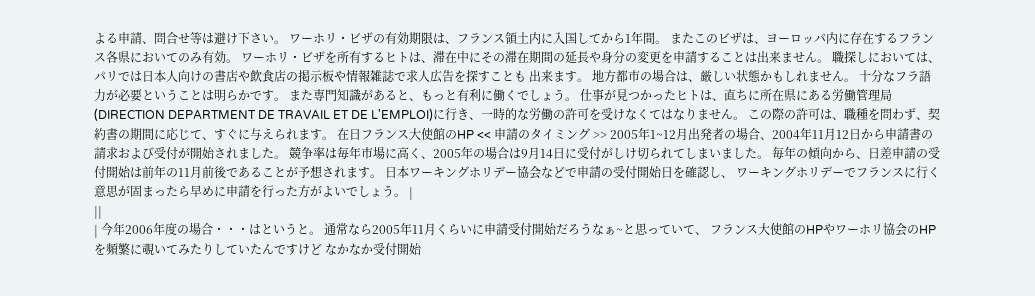よる申請、問合せ等は避け下さい。 ワーホリ・ビザの有効期限は、フランス領土内に入国してから1年間。 またこのビザは、ヨーロッパ内に存在するフランス各県においてのみ有効。 ワーホリ・ビザを所有するヒトは、滞在中にその滞在期間の延長や身分の変更を申請することは出来ません。 職探しにおいては、パリでは日本人向けの書店や飲食店の掲示板や情報雑誌で求人広告を探すことも 出来ます。 地方都市の場合は、厳しい状態かもしれません。 十分なフラ語力が必要ということは明らかです。 また専門知識があると、もっと有利に働くでしょう。 仕事が見つかったヒトは、直ちに所在県にある労働管理局(DIRECTION DEPARTMENT DE TRAVAIL ET DE L'EMPLOI)に行き、一時的な労働の許可を受けなくてはなりません。 この際の許可は、職種を問わず、契約書の期間に応じて、すぐに与えられます。 在日フランス大使館のHP << 申請のタイミング >> 2005年1~12月出発者の場合、2004年11月12日から申請書の請求および受付が開始されました。 競争率は毎年市場に高く、2005年の場合は9月14日に受付がしけ切られてしまいました。 毎年の傾向から、日差申請の受付開始は前年の11月前後であることが予想されます。 日本ワーキングホリデー協会などで申請の受付開始日を確認し、 ワーキングホリデーでフランスに行く意思が固まったら早めに申請を行った方がよいでしょう。 |
||
| 今年2006年度の場合・・・はというと。 通常なら2005年11月くらいに申請受付開始だろうなぁ~と思っていて、 フランス大使館のHPやワーホリ協会のHPを頻繁に覗いてみたりしていたんですけど なかなか受付開始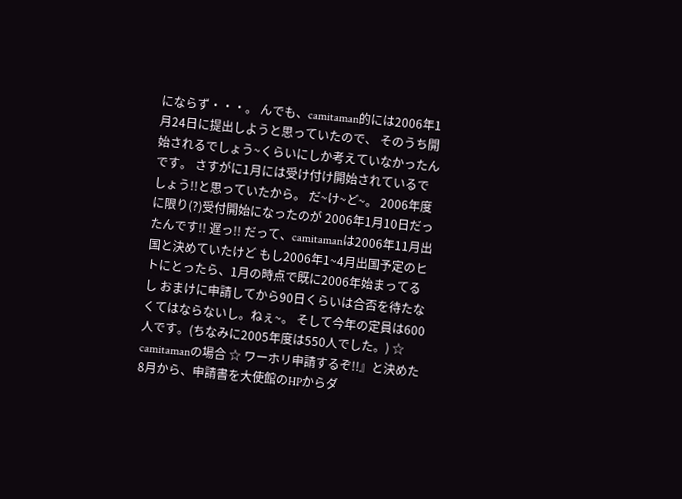にならず・・・。 んでも、camitaman的には2006年1月24日に提出しようと思っていたので、 そのうち開始されるでしょう~くらいにしか考えていなかったんです。 さすがに1月には受け付け開始されているでしょう!!と思っていたから。 だ~け~ど~。 2006年度に限り(?)受付開始になったのが 2006年1月10日だったんです!! 遅っ!! だって、camitamanは2006年11月出国と決めていたけど もし2006年1~4月出国予定のヒトにとったら、1月の時点で既に2006年始まってるし おまけに申請してから90日くらいは合否を待たなくてはならないし。ねぇ~。 そして今年の定員は600人です。(ちなみに2005年度は550人でした。) ☆ camitamanの場合 ☆ ワーホリ申請するぞ!!』と決めた8月から、申請書を大使館のHPからダ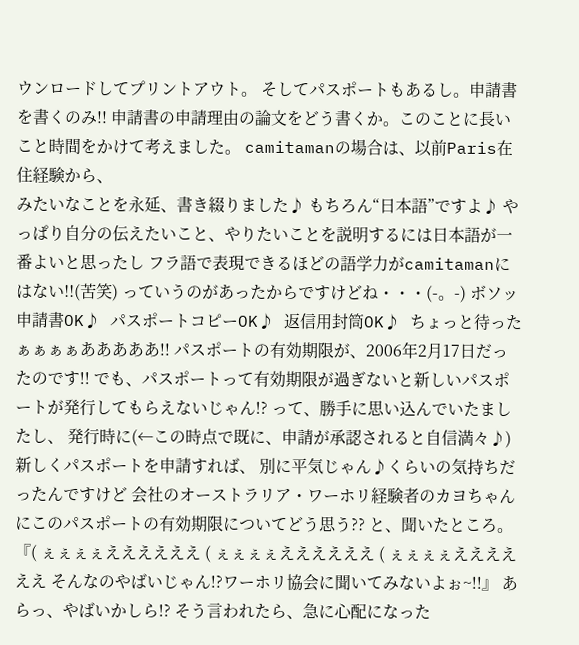ウンロードしてプリントアウト。 そしてパスポートもあるし。申請書を書くのみ!! 申請書の申請理由の論文をどう書くか。このことに長いこと時間をかけて考えました。 camitamanの場合は、以前Paris在住経験から、
みたいなことを永延、書き綴りました♪ もちろん“日本語”ですよ♪ やっぱり自分の伝えたいこと、やりたいことを説明するには日本語が一番よいと思ったし フラ語で表現できるほどの語学力がcamitamanにはない!!(苦笑) っていうのがあったからですけどね・・・(-。-) ボソッ 申請書OK♪ パスポートコピーOK♪ 返信用封筒OK♪ ちょっと待ったぁぁぁぁあああああ!! パスポートの有効期限が、2006年2月17日だったのです!! でも、パスポートって有効期限が過ぎないと新しいパスポートが発行してもらえないじゃん!? って、勝手に思い込んでいたましたし、 発行時に(←この時点で既に、申請が承認されると自信満々♪)新しくパスポートを申請すれば、 別に平気じゃん♪くらいの気持ちだったんですけど 会社のオーストラリア・ワーホリ経験者のカヨちゃんにこのパスポートの有効期限についてどう思う?? と、聞いたところ。 『( ぇぇぇぇええええええ ( ぇぇぇぇええええええ ( ぇぇぇぇええええええ そんなのやばいじゃん!?ワーホリ協会に聞いてみないよぉ~!!』 あらっ、やばいかしら!? そう言われたら、急に心配になった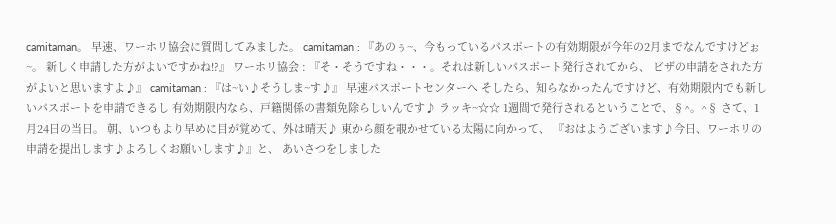camitaman。 早速、ワーホリ協会に質問してみました。 camitaman : 『あのぅ~、今もっているパスポートの有効期限が今年の2月までなんですけどぉ~。 新しく申請した方がよいですかね!?』 ワーホリ協会 : 『そ・そうですね・・・。それは新しいパスポート発行されてから、 ビザの申請をされた方がよいと思いますよ♪』 camitaman : 『は~い♪そうしま~す♪』 早速パスポートセンターへ そしたら、知らなかったんですけど、有効期限内でも新しいパスポートを申請できるし 有効期限内なら、戸籍関係の書類免除らしいんです♪ ラッキ~☆☆ 1週間で発行されるということで、§^。^§ さて、1月24日の当日。 朝、いつもより早めに目が覚めて、外は晴天♪ 東から顔を覗かせている太陽に向かって、 『おはようございます♪今日、ワーホリの申請を提出します♪よろしくお願いします♪』と、 あいさつをしました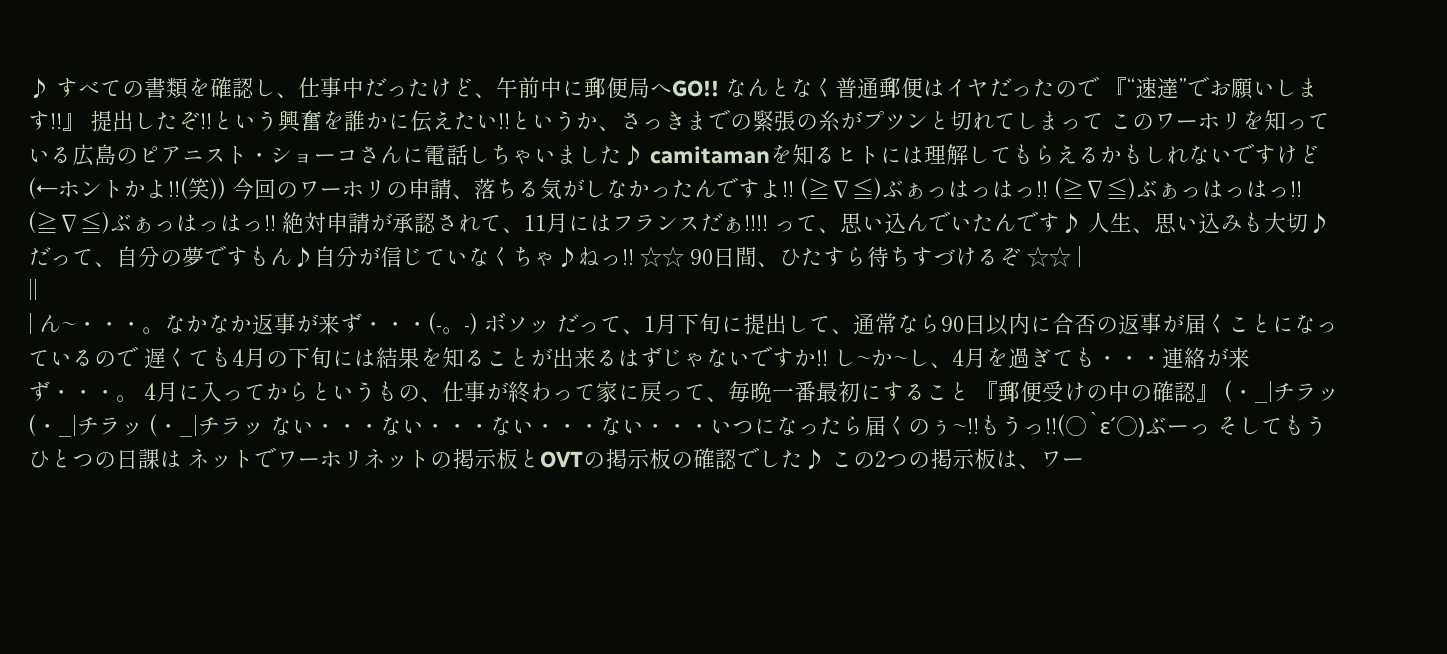♪ すべての書類を確認し、仕事中だったけど、午前中に郵便局へGO!! なんとなく普通郵便はイヤだったので 『“速達”でお願いします!!』 提出したぞ!!という興奮を誰かに伝えたい!!というか、さっきまでの緊張の糸がプツンと切れてしまって このワーホリを知っている広島のピアニスト・ショーコさんに電話しちゃいました♪ camitamanを知るヒトには理解してもらえるかもしれないですけど(←ホントかよ!!(笑)) 今回のワーホリの申請、落ちる気がしなかったんですよ!! (≧∇≦)ぶぁっはっはっ!! (≧∇≦)ぶぁっはっはっ!! (≧∇≦)ぶぁっはっはっ!! 絶対申請が承認されて、11月にはフランスだぁ!!!! って、思い込んでいたんです♪ 人生、思い込みも大切♪だって、自分の夢ですもん♪自分が信じていなくちゃ♪ねっ!! ☆☆ 90日間、ひたすら待ちすづけるぞ ☆☆ |
||
| ん~・・・。なかなか返事が来ず・・・(-。-) ボソッ だって、1月下旬に提出して、通常なら90日以内に合否の返事が届くことになっているので 遅くても4月の下旬には結果を知ることが出来るはずじゃないですか!! し~か~し、4月を過ぎても・・・連絡が来ず・・・。 4月に入ってからというもの、仕事が終わって家に戻って、毎晩一番最初にすること 『郵便受けの中の確認』 (・_|チラッ (・_|チラッ (・_|チラッ ない・・・ない・・・ない・・・ない・・・いつになったら届くのぅ~!!もうっ!!(○`ε´○)ぶーっ そしてもうひとつの日課は ネットでワーホリネットの掲示板とOVTの掲示板の確認でした♪ この2つの掲示板は、ワー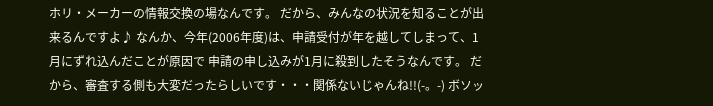ホリ・メーカーの情報交換の場なんです。 だから、みんなの状況を知ることが出来るんですよ♪ なんか、今年(2006年度)は、申請受付が年を越してしまって、1月にずれ込んだことが原因で 申請の申し込みが1月に殺到したそうなんです。 だから、審査する側も大変だったらしいです・・・関係ないじゃんね!!(-。-) ボソッ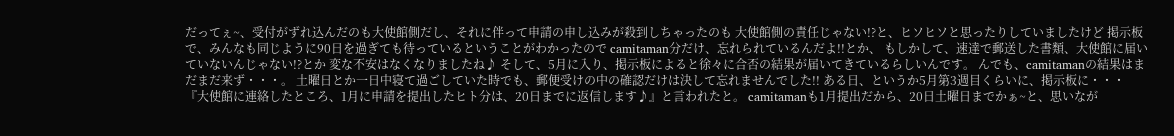だってぇ~、受付がずれ込んだのも大使館側だし、それに伴って申請の申し込みが殺到しちゃったのも 大使館側の責任じゃない!?と、ヒソヒソと思ったりしていましたけど 掲示板で、みんなも同じように90日を過ぎても待っているということがわかったので camitaman分だけ、忘れられているんだよ!!とか、 もしかして、速達で郵送した書類、大使館に届いていないんじゃない!?とか 変な不安はなくなりましたね♪ そして、5月に入り、掲示板によると徐々に合否の結果が届いてきているらしいんです。 んでも、camitamanの結果はまだまだ来ず・・・。 土曜日とか一日中寝て過ごしていた時でも、郵便受けの中の確認だけは決して忘れませんでした!! ある日、というか5月第3週目くらいに、掲示板に・・・ 『大使館に連絡したところ、1月に申請を提出したヒト分は、20日までに返信します♪』と言われたと。 camitamanも1月提出だから、20日土曜日までかぁ~と、思いなが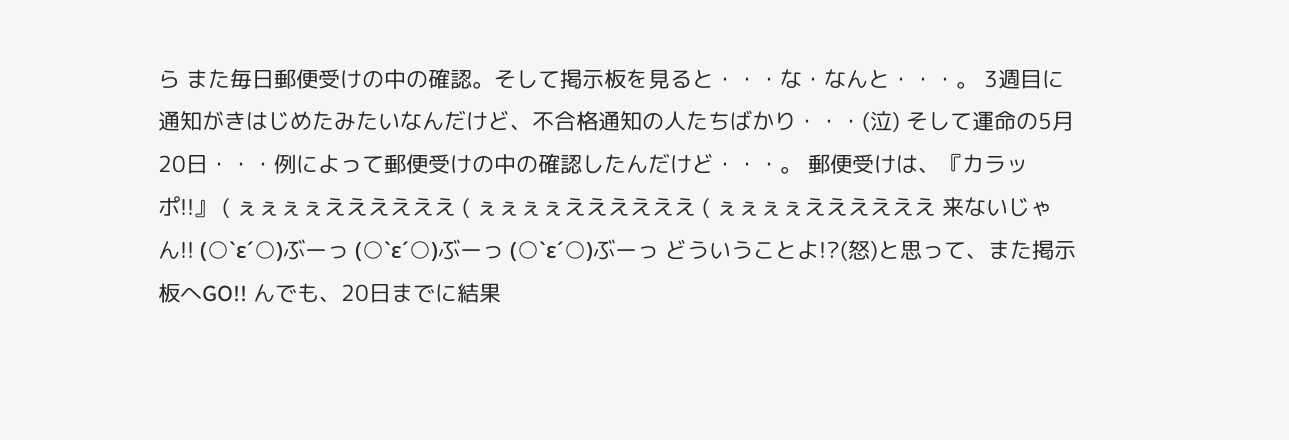ら また毎日郵便受けの中の確認。そして掲示板を見ると・・・な・なんと・・・。 3週目に通知がきはじめたみたいなんだけど、不合格通知の人たちばかり・・・(泣) そして運命の5月20日・・・例によって郵便受けの中の確認したんだけど・・・。 郵便受けは、『カラッポ!!』 ( ぇぇぇぇええええええ ( ぇぇぇぇええええええ ( ぇぇぇぇええええええ 来ないじゃん!! (○`ε´○)ぶーっ (○`ε´○)ぶーっ (○`ε´○)ぶーっ どういうことよ!?(怒)と思って、また掲示板へGO!! んでも、20日までに結果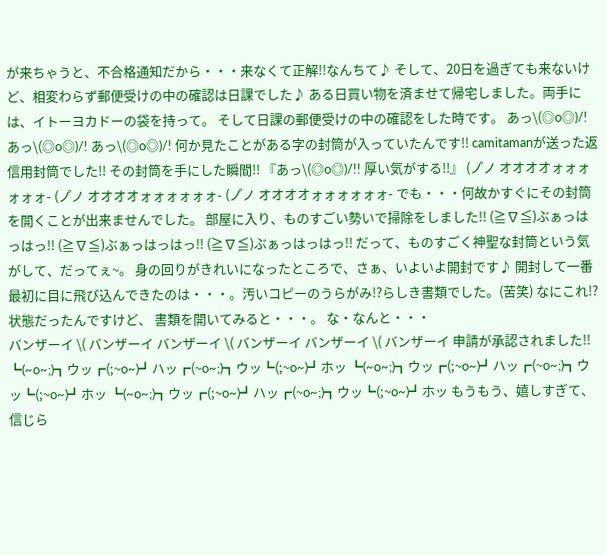が来ちゃうと、不合格通知だから・・・来なくて正解!!なんちて♪ そして、20日を過ぎても来ないけど、相変わらず郵便受けの中の確認は日課でした♪ ある日買い物を済ませて帰宅しました。両手には、イトーヨカドーの袋を持って。 そして日課の郵便受けの中の確認をした時です。 あっ\(◎o◎)/! あっ\(◎o◎)/! あっ\(◎o◎)/! 何か見たことがある字の封筒が入っていたんです!! camitamanが送った返信用封筒でした!! その封筒を手にした瞬間!! 『あっ\(◎o◎)/!! 厚い気がする!!』 (ノ゚ノ オオオオォォォォォォ- (ノ゚ノ オオオオォォォォォォ- (ノ゚ノ オオオオォォォォォォ- でも・・・何故かすぐにその封筒を開くことが出来ませんでした。 部屋に入り、ものすごい勢いで掃除をしました!! (≧∇≦)ぶぁっはっはっ!! (≧∇≦)ぶぁっはっはっ!! (≧∇≦)ぶぁっはっはっ!! だって、ものすごく神聖な封筒という気がして、だってぇ~。 身の回りがきれいになったところで、さぁ、いよいよ開封です♪ 開封して一番最初に目に飛び込んできたのは・・・。汚いコピーのうらがみ!?らしき書類でした。(苦笑) なにこれ!?状態だったんですけど、 書類を開いてみると・・・。 な・なんと・・・
バンザーイ \( バンザーイ バンザーイ \( バンザーイ バンザーイ \( バンザーイ 申請が承認されました!! ┗(~o~;)┓ウッ┏(;~o~)┛ハッ┏(~o~;)┓ウッ┗(;~o~)┛ホッ ┗(~o~;)┓ウッ┏(;~o~)┛ハッ┏(~o~;)┓ウッ┗(;~o~)┛ホッ ┗(~o~;)┓ウッ┏(;~o~)┛ハッ┏(~o~;)┓ウッ┗(;~o~)┛ホッ もうもう、嬉しすぎて、信じら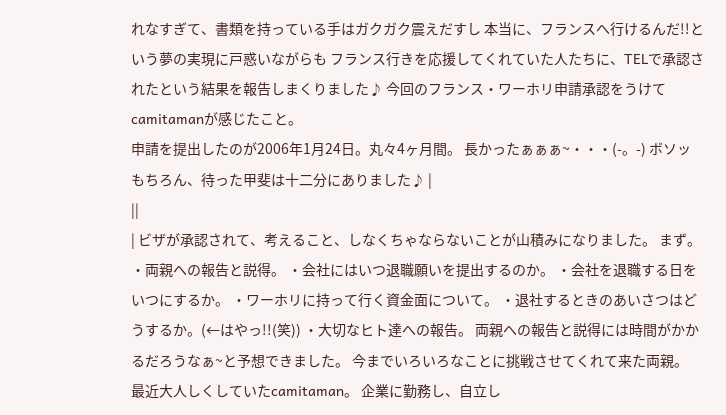れなすぎて、書類を持っている手はガクガク震えだすし 本当に、フランスへ行けるんだ!!という夢の実現に戸惑いながらも フランス行きを応援してくれていた人たちに、TELで承認されたという結果を報告しまくりました♪ 今回のフランス・ワーホリ申請承認をうけてcamitamanが感じたこと。
申請を提出したのが2006年1月24日。丸々4ヶ月間。 長かったぁぁぁ~・・・(-。-) ボソッ もちろん、待った甲斐は十二分にありました♪ |
||
| ビザが承認されて、考えること、しなくちゃならないことが山積みになりました。 まず。 ・両親への報告と説得。 ・会社にはいつ退職願いを提出するのか。 ・会社を退職する日をいつにするか。 ・ワーホリに持って行く資金面について。 ・退社するときのあいさつはどうするか。(←はやっ!!(笑)) ・大切なヒト達への報告。 両親への報告と説得には時間がかかるだろうなぁ~と予想できました。 今までいろいろなことに挑戦させてくれて来た両親。 最近大人しくしていたcamitaman。 企業に勤務し、自立し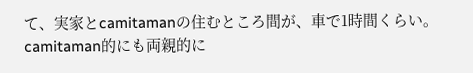て、実家とcamitamanの住むところ間が、車で1時間くらい。 camitaman的にも両親的に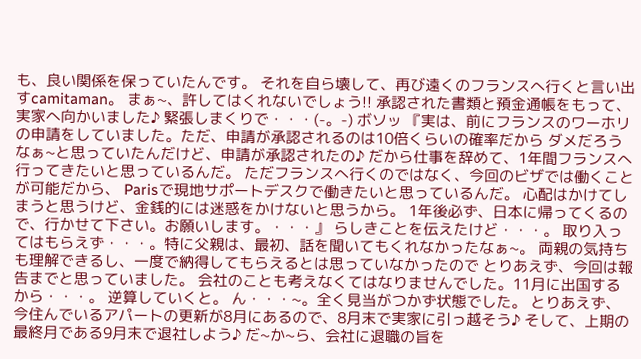も、良い関係を保っていたんです。 それを自ら壊して、再び遠くのフランスへ行くと言い出すcamitaman。 まぁ~、許してはくれないでしょう!! 承認された書類と預金通帳をもって、実家へ向かいました♪ 緊張しまくりで・・・(-。-) ボソッ 『実は、前にフランスのワーホリの申請をしていました。ただ、申請が承認されるのは10倍くらいの確率だから ダメだろうなぁ~と思っていたんだけど、申請が承認されたの♪ だから仕事を辞めて、1年間フランスへ行ってきたいと思っているんだ。 ただフランスへ行くのではなく、今回のビザでは働くことが可能だから、 Parisで現地サポートデスクで働きたいと思っているんだ。 心配はかけてしまうと思うけど、金銭的には迷惑をかけないと思うから。 1年後必ず、日本に帰ってくるので、行かせて下さい。お願いします。・・・』 らしきことを伝えたけど・・・。 取り入ってはもらえず・・・。特に父親は、最初、話を聞いてもくれなかったなぁ~。 両親の気持ちも理解できるし、一度で納得してもらえるとは思っていなかったので とりあえず、今回は報告までと思っていました。 会社のことも考えなくてはなりませんでした。11月に出国するから・・・。 逆算していくと。 ん・・・~。全く見当がつかず状態でした。 とりあえず、今住んでいるアパートの更新が8月にあるので、8月末で実家に引っ越そう♪ そして、上期の最終月である9月末で退社しよう♪ だ~か~ら、会社に退職の旨を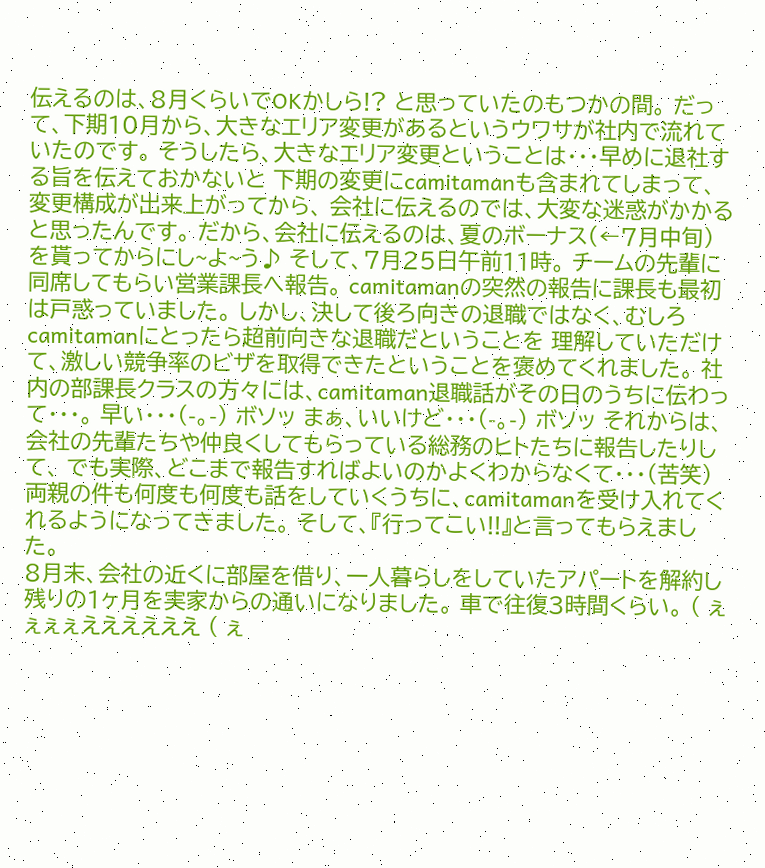伝えるのは、8月くらいでOKかしら!? と思っていたのもつかの間。 だって、下期10月から、大きなエリア変更があるというウワサが社内で流れていたのです。 そうしたら、大きなエリア変更ということは・・・早めに退社する旨を伝えておかないと 下期の変更にcamitamanも含まれてしまって、変更構成が出来上がってから、 会社に伝えるのでは、大変な迷惑がかかると思ったんです。 だから、会社に伝えるのは、夏のボーナス(←7月中旬)を貰ってからにし~よ~う♪ そして、7月25日午前11時。 チームの先輩に同席してもらい営業課長へ報告。 camitamanの突然の報告に課長も最初は戸惑っていました。 しかし、決して後ろ向きの退職ではなく、むしろcamitamanにとったら超前向きな退職だということを 理解していただけて、激しい競争率のビザを取得できたということを褒めてくれました。 社内の部課長クラスの方々には、camitaman退職話がその日のうちに伝わって・・・。 早い・・・(-。-) ボソッ まぁ、いいけど・・・(-。-) ボソッ それからは、会社の先輩たちや仲良くしてもらっている総務のヒトたちに報告したりして、 でも実際、どこまで報告すればよいのかよくわからなくて・・・(苦笑) 両親の件も何度も何度も話をしていくうちに、camitamanを受け入れてくれるようになってきました。 そして、『行ってこい!!』と言ってもらえました。
8月末、会社の近くに部屋を借り、一人暮らしをしていたアパートを解約し 残りの1ヶ月を実家からの通いになりました。 車で往復3時間くらい。 ( ぇぇぇぇええええええ ( ぇ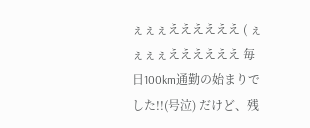ぇぇぇええええええ ( ぇぇぇぇええええええ 毎日100km通勤の始まりでした!!(号泣) だけど、残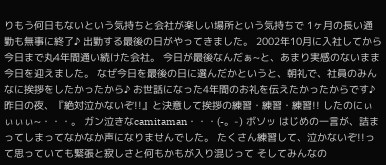りもう何日もないという気持ちと会社が楽しい場所という気持ちで 1ヶ月の長い通勤も無事に終了♪ 出勤する最後の日がやってきました。 2002年10月に入社してから今日まで丸4年間通い続けた会社。 今日が最後なんだぁ~と、あまり実感のないまま今日を迎えました。 なぜ今日を最後の日に選んだかというと、朝礼で、社員のみんなに挨拶をしたかったから♪ お世話になった4年間のお礼を伝えたかったからです♪ 昨日の夜、『絶対泣かないぞ!!』と決意して挨拶の練習・練習・練習!! したのにぃぃぃぃ~・・・。 ガン泣きなcamitaman・・・(-。-) ボソッ はじめの一言が、詰まってしまってなかなか声になりませんでした。 たくさん練習して、泣かないぞ!!って思っていても緊張と寂しさと何もかもが入り混じって そしてみんなの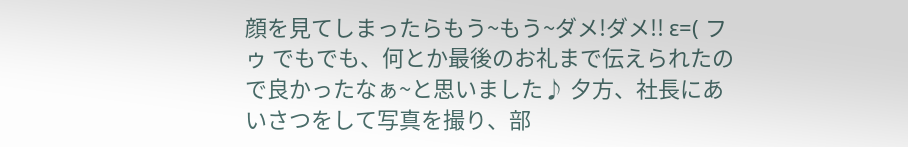顔を見てしまったらもう~もう~ダメ!ダメ!! ε=( フゥ でもでも、何とか最後のお礼まで伝えられたので良かったなぁ~と思いました♪ 夕方、社長にあいさつをして写真を撮り、部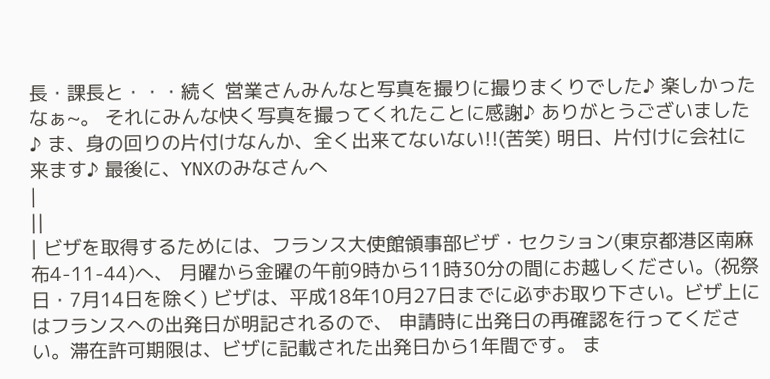長・課長と・・・続く 営業さんみんなと写真を撮りに撮りまくりでした♪ 楽しかったなぁ~。 それにみんな快く写真を撮ってくれたことに感謝♪ ありがとうございました♪ ま、身の回りの片付けなんか、全く出来てないない!!(苦笑) 明日、片付けに会社に来ます♪ 最後に、YNXのみなさんへ
|
||
| ビザを取得するためには、フランス大使館領事部ビザ・セクション(東京都港区南麻布4-11-44)へ、 月曜から金曜の午前9時から11時30分の間にお越しください。(祝祭日・7月14日を除く) ビザは、平成18年10月27日までに必ずお取り下さい。ビザ上にはフランスへの出発日が明記されるので、 申請時に出発日の再確認を行ってください。滞在許可期限は、ビザに記載された出発日から1年間です。 ま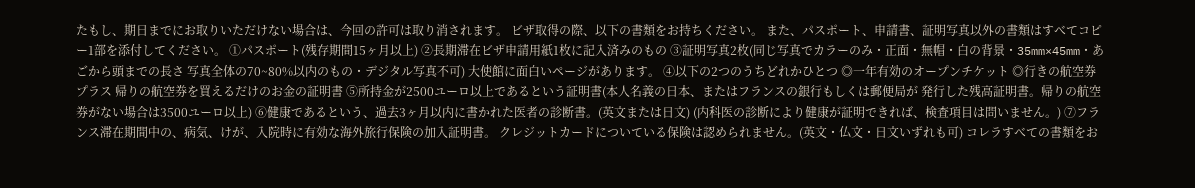たもし、期日までにお取りいただけない場合は、今回の許可は取り消されます。 ビザ取得の際、以下の書類をお持ちください。 また、パスポート、申請書、証明写真以外の書類はすべてコピー1部を添付してください。 ①パスポート(残存期間15ヶ月以上) ②長期滞在ビザ申請用紙1枚に記入済みのもの ③証明写真2枚(同じ写真でカラーのみ・正面・無帽・白の背景・35mm×45mm・あごから頭までの長さ 写真全体の70~80%以内のもの・デジタル写真不可) 大使館に面白いページがあります。 ④以下の2つのうちどれかひとつ ◎一年有効のオープンチケット ◎行きの航空券 プラス 帰りの航空券を買えるだけのお金の証明書 ⑤所持金が2500ユーロ以上であるという証明書(本人名義の日本、またはフランスの銀行もしくは郵便局が 発行した残高証明書。帰りの航空券がない場合は3500ユーロ以上) ⑥健康であるという、過去3ヶ月以内に書かれた医者の診断書。(英文または日文) (内科医の診断により健康が証明できれば、検査項目は問いません。) ⑦フランス滞在期間中の、病気、けが、入院時に有効な海外旅行保険の加入証明書。 クレジットカードについている保険は認められません。(英文・仏文・日文いずれも可) コレラすべての書類をお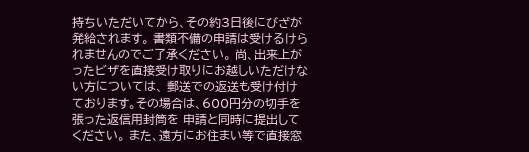持ちいただいてから、その約3日後にびざが発給されます。 書類不備の申請は受けるけられませんのでご了承ください。 尚、出来上がったビザを直接受け取りにお越しいただけない方については、 郵送での返送も受け付けております。その場合は、600円分の切手を張った返信用封筒を 申請と同時に提出してください。 また、遠方にお住まい等で直接窓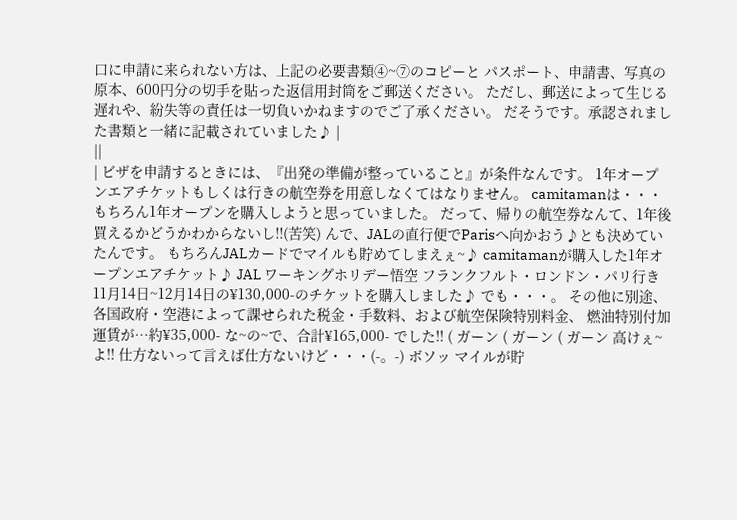口に申請に来られない方は、上記の必要書類④~⑦のコピーと パスポート、申請書、写真の原本、600円分の切手を貼った返信用封筒をご郵送ください。 ただし、郵送によって生じる遅れや、紛失等の責任は一切負いかねますのでご了承ください。 だそうです。承認されました書類と一緒に記載されていました♪ |
||
| ビザを申請するときには、『出発の準備が整っていること』が条件なんです。 1年オープンエアチケットもしくは行きの航空券を用意しなくてはなりません。 camitamanは・・・もちろん1年オープンを購入しようと思っていました。 だって、帰りの航空券なんて、1年後買えるかどうかわからないし!!(苦笑) んで、JALの直行便でParisへ向かおう♪とも決めていたんです。 もちろんJALカードでマイルも貯めてしまえぇ~♪ camitamanが購入した1年オープンエアチケット♪ JAL ワーキングホリデー悟空 フランクフルト・ロンドン・パリ行き 11月14日~12月14日の¥130,000-のチケットを購入しました♪ でも・・・。 その他に別途、各国政府・空港によって課せられた税金・手数料、および航空保険特別料金、 燃油特別付加運賃が…約¥35,000- な~の~で、合計¥165,000- でした!! ( ガーン ( ガーン ( ガーン 高けぇ~よ!! 仕方ないって言えば仕方ないけど・・・(-。-) ボソッ マイルが貯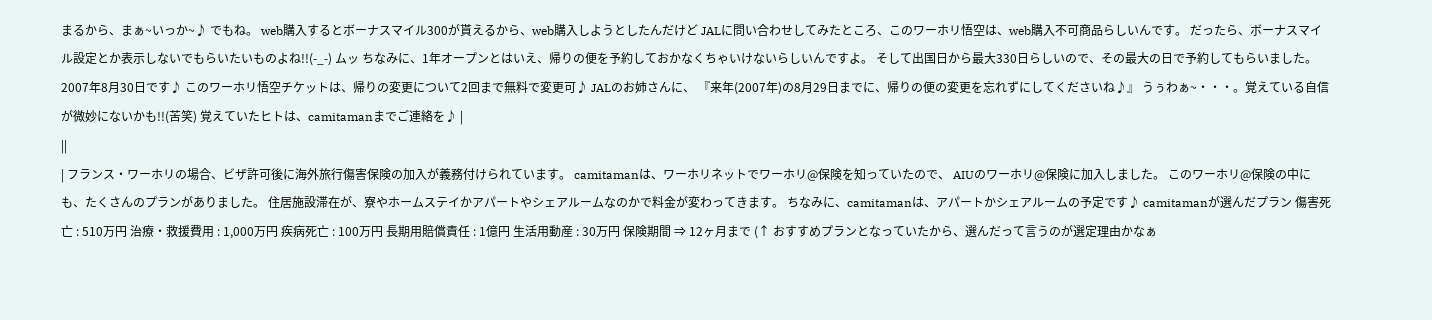まるから、まぁ~いっか~♪ でもね。 web購入するとボーナスマイル300が貰えるから、web購入しようとしたんだけど JALに問い合わせしてみたところ、このワーホリ悟空は、web購入不可商品らしいんです。 だったら、ボーナスマイル設定とか表示しないでもらいたいものよね!!(-_-) ムッ ちなみに、1年オープンとはいえ、帰りの便を予約しておかなくちゃいけないらしいんですよ。 そして出国日から最大330日らしいので、その最大の日で予約してもらいました。 2007年8月30日です♪ このワーホリ悟空チケットは、帰りの変更について2回まで無料で変更可♪ JALのお姉さんに、 『来年(2007年)の8月29日までに、帰りの便の変更を忘れずにしてくださいね♪』 うぅわぁ~・・・。覚えている自信が微妙にないかも!!(苦笑) 覚えていたヒトは、camitamanまでご連絡を♪ |
||
| フランス・ワーホリの場合、ビザ許可後に海外旅行傷害保険の加入が義務付けられています。 camitamanは、ワーホリネットでワーホリ@保険を知っていたので、 AIUのワーホリ@保険に加入しました。 このワーホリ@保険の中にも、たくさんのプランがありました。 住居施設滞在が、寮やホームステイかアパートやシェアルームなのかで料金が変わってきます。 ちなみに、camitamanは、アパートかシェアルームの予定です♪ camitamanが選んだプラン 傷害死亡 : 510万円 治療・救援費用 : 1,000万円 疾病死亡 : 100万円 長期用賠償責任 : 1億円 生活用動産 : 30万円 保険期間 ⇒ 12ヶ月まで (↑ おすすめプランとなっていたから、選んだって言うのが選定理由かなぁ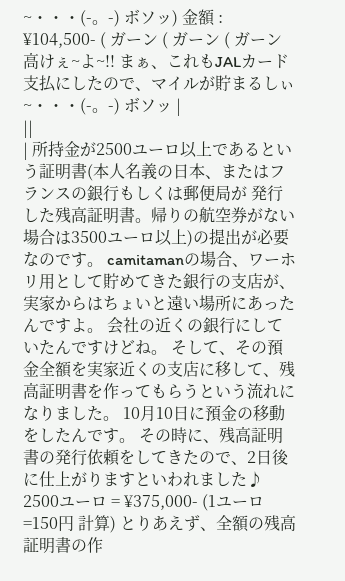~・・・(-。-) ボソッ) 金額 : ¥104,500- ( ガーン ( ガーン ( ガーン 高けぇ~よ~!! まぁ、これもJALカード支払にしたので、マイルが貯まるしぃ~・・・(-。-) ボソッ |
||
| 所持金が2500ユーロ以上であるという証明書(本人名義の日本、またはフランスの銀行もしくは郵便局が 発行した残高証明書。帰りの航空券がない場合は3500ユーロ以上)の提出が必要なのです。 camitamanの場合、ワーホリ用として貯めてきた銀行の支店が、実家からはちょいと遠い場所にあったんですよ。 会社の近くの銀行にしていたんですけどね。 そして、その預金全額を実家近くの支店に移して、残高証明書を作ってもらうという流れになりました。 10月10日に預金の移動をしたんです。 その時に、残高証明書の発行依頼をしてきたので、2日後に仕上がりますといわれました♪ 2500ユーロ = ¥375,000- (1ユーロ=150円 計算) とりあえず、全額の残高証明書の作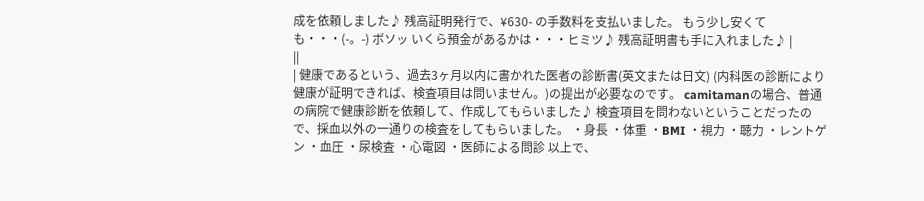成を依頼しました♪ 残高証明発行で、¥630- の手数料を支払いました。 もう少し安くても・・・(-。-) ボソッ いくら預金があるかは・・・ヒミツ♪ 残高証明書も手に入れました♪ |
||
| 健康であるという、過去3ヶ月以内に書かれた医者の診断書(英文または日文) (内科医の診断により健康が証明できれば、検査項目は問いません。)の提出が必要なのです。 camitamanの場合、普通の病院で健康診断を依頼して、作成してもらいました♪ 検査項目を問わないということだったので、採血以外の一通りの検査をしてもらいました。 ・身長 ・体重 ・BMI ・視力 ・聴力 ・レントゲン ・血圧 ・尿検査 ・心電図 ・医師による問診 以上で、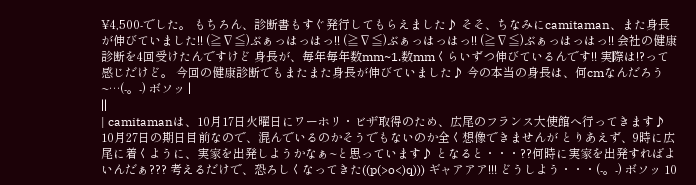¥4,500-でした。 もちろん、診断書もすぐ発行してもらえました♪ そそ、ちなみにcamitaman、また身長が伸びていました!! (≧∇≦)ぶぁっはっはっ!! (≧∇≦)ぶぁっはっはっ!! (≧∇≦)ぶぁっはっはっ!! 会社の健康診断を4回受けたんですけど 身長が、毎年毎年数mm~1.数mmくらいずつ伸びているんです!! 実際は!?って感じだけど。 今回の健康診断でもまたまた身長が伸びていました♪ 今の本当の身長は、何cmなんだろう~…(-。-) ボソッ |
||
| camitamanは、10月17日火曜日にワーホリ・ビザ取得のため、広尾のフランス大使館へ行ってきます♪ 10月27日の期日目前なので、混んでいるのかそうでもないのか全く想像できませんが とりあえず、9時に広尾に着くように、実家を出発しようかなぁ~と思っています♪ となると・・・??何時に実家を出発すればよいんだぁ??? 考えるだけで、恐ろしくなってきた((p(>o<)q))) ギャアアア!!! どうしよう・・・(-。-) ボソッ 10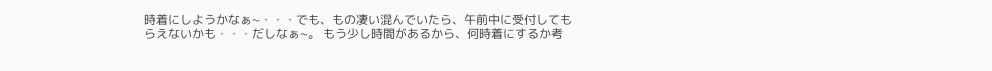時着にしようかなぁ~・・・でも、もの凄い混んでいたら、午前中に受付してもらえないかも・・・だしなぁ~。 もう少し時間があるから、何時着にするか考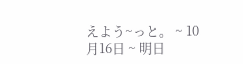えよう~っと。 ~ 10月16日 ~ 明日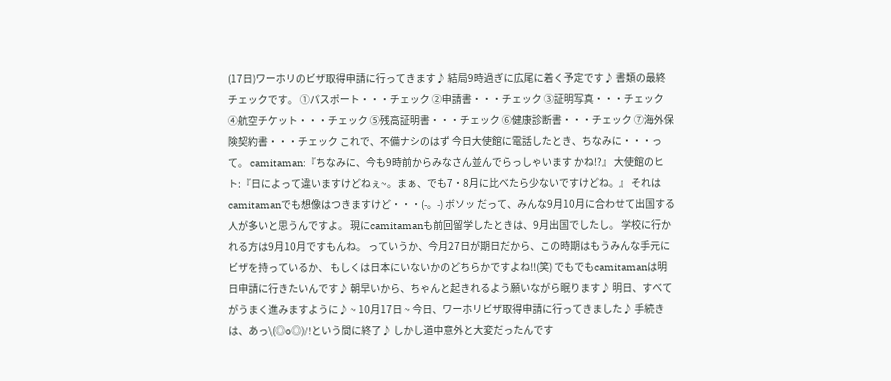(17日)ワーホリのビザ取得申請に行ってきます♪ 結局9時過ぎに広尾に着く予定です♪ 書類の最終チェックです。 ①パスポート・・・チェック ②申請書・・・チェック ③証明写真・・・チェック ④航空チケット・・・チェック ⑤残高証明書・・・チェック ⑥健康診断書・・・チェック ⑦海外保険契約書・・・チェック これで、不備ナシのはず 今日大使館に電話したとき、ちなみに・・・って。 camitaman:『ちなみに、今も9時前からみなさん並んでらっしゃいます かね!?』 大使館のヒト:『日によって違いますけどねぇ~。まぁ、でも7・8月に比べたら少ないですけどね。』 それはcamitamanでも想像はつきますけど・・・(-。-) ボソッ だって、みんな9月10月に合わせて出国する人が多いと思うんですよ。 現にcamitamanも前回留学したときは、9月出国でしたし。 学校に行かれる方は9月10月ですもんね。 っていうか、今月27日が期日だから、この時期はもうみんな手元にビザを持っているか、 もしくは日本にいないかのどちらかですよね!!(笑) でもでもcamitamanは明日申請に行きたいんです♪ 朝早いから、ちゃんと起きれるよう願いながら眠ります♪ 明日、すべてがうまく進みますように♪ ~ 10月17日 ~ 今日、ワーホリビザ取得申請に行ってきました♪ 手続きは、あっ\(◎o◎)/!という間に終了♪ しかし道中意外と大変だったんです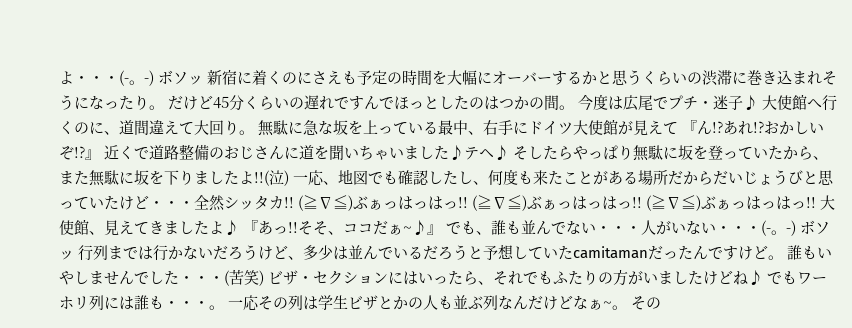よ・・・(-。-) ボソッ 新宿に着くのにさえも予定の時間を大幅にオーバーするかと思うくらいの渋滞に巻き込まれそうになったり。 だけど45分くらいの遅れですんでほっとしたのはつかの間。 今度は広尾でプチ・迷子♪ 大使館へ行くのに、道間違えて大回り。 無駄に急な坂を上っている最中、右手にドイツ大使館が見えて 『ん!?あれ!?おかしいぞ!?』 近くで道路整備のおじさんに道を聞いちゃいました♪テヘ♪ そしたらやっぱり無駄に坂を登っていたから、 また無駄に坂を下りましたよ!!(泣) 一応、地図でも確認したし、何度も来たことがある場所だからだいじょうびと思っていたけど・・・全然シッタカ!! (≧∇≦)ぶぁっはっはっ!! (≧∇≦)ぶぁっはっはっ!! (≧∇≦)ぶぁっはっはっ!! 大使館、見えてきましたよ♪ 『あっ!!そそ、ココだぁ~♪』 でも、誰も並んでない・・・人がいない・・・(-。-) ボソッ 行列までは行かないだろうけど、多少は並んでいるだろうと予想していたcamitamanだったんですけど。 誰もいやしませんでした・・・(苦笑) ビザ・セクションにはいったら、それでもふたりの方がいましたけどね♪ でもワーホリ列には誰も・・・。 一応その列は学生ビザとかの人も並ぶ列なんだけどなぁ~。 その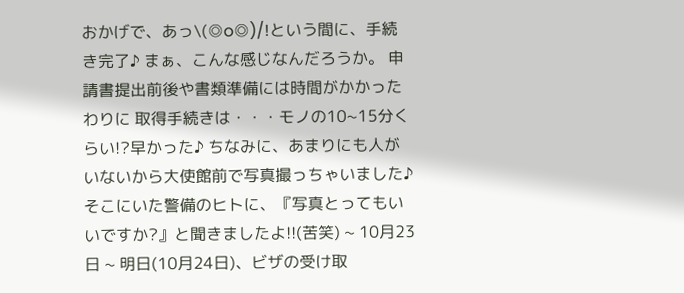おかげで、あっ\(◎o◎)/!という間に、手続き完了♪ まぁ、こんな感じなんだろうか。 申請書提出前後や書類準備には時間がかかったわりに 取得手続きは・・・モノの10~15分くらい!?早かった♪ ちなみに、あまりにも人がいないから大使館前で写真撮っちゃいました♪ そこにいた警備のヒトに、『写真とってもいいですか?』と聞きましたよ!!(苦笑) ~ 10月23日 ~ 明日(10月24日)、ビザの受け取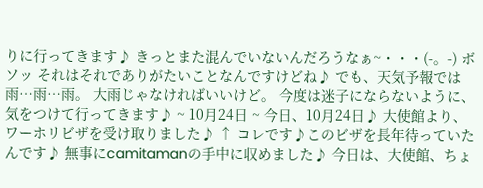りに行ってきます♪ きっとまた混んでいないんだろうなぁ~・・・(-。-) ボソッ それはそれでありがたいことなんですけどね♪ でも、天気予報では雨…雨…雨。 大雨じゃなければいいけど。 今度は迷子にならないように、気をつけて行ってきます♪ ~ 10月24日 ~ 今日、10月24日♪ 大使館より、ワーホリビザを受け取りました♪ ↑ コレです♪このビザを長年待っていたんです♪ 無事にcamitamanの手中に収めました♪ 今日は、大使館、ちょ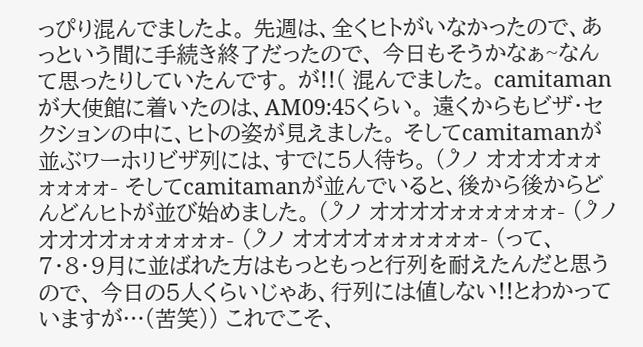っぴり混んでましたよ。 先週は、全くヒトがいなかったので、あっという間に手続き終了だったので、 今日もそうかなぁ~なんて思ったりしていたんです。 が!!( 混んでました。 camitamanが大使館に着いたのは、AM09:45くらい。 遠くからもビザ・セクションの中に、ヒトの姿が見えました。 そしてcamitamanが並ぶワーホリビザ列には、すでに5人待ち。 (ノ゚ノ オオオオォォォォォォ- そしてcamitamanが並んでいると、後から後からどんどんヒトが並び始めました。 (ノ゚ノ オオオオォォォォォォ- (ノ゚ノ オオオオォォォォォォ- (ノ゚ノ オオオオォォォォォォ- (って、7・8・9月に並ばれた方はもっともっと行列を耐えたんだと思うので、 今日の5人くらいじゃあ、行列には値しない!!とわかっていますが…(苦笑)) これでこそ、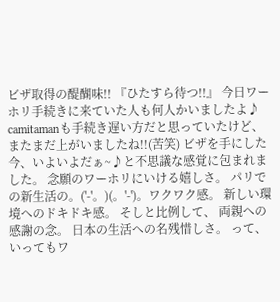ビザ取得の醍醐味!! 『ひたすら待つ!!』 今日ワーホリ手続きに来ていた人も何人かいましたよ♪ camitamanも手続き遅い方だと思っていたけど、 またまだ上がいましたね!!(苦笑) ビザを手にした今、いよいよだぁ~♪と不思議な感覚に包まれました。 念願のワーホリにいける嬉しさ。 パリでの新生活の。('-'。)(。'-')。ワクワク感。 新しい環境へのドキドキ感。 そしと比例して、 両親への感謝の念。 日本の生活への名残惜しさ。 って、いってもワ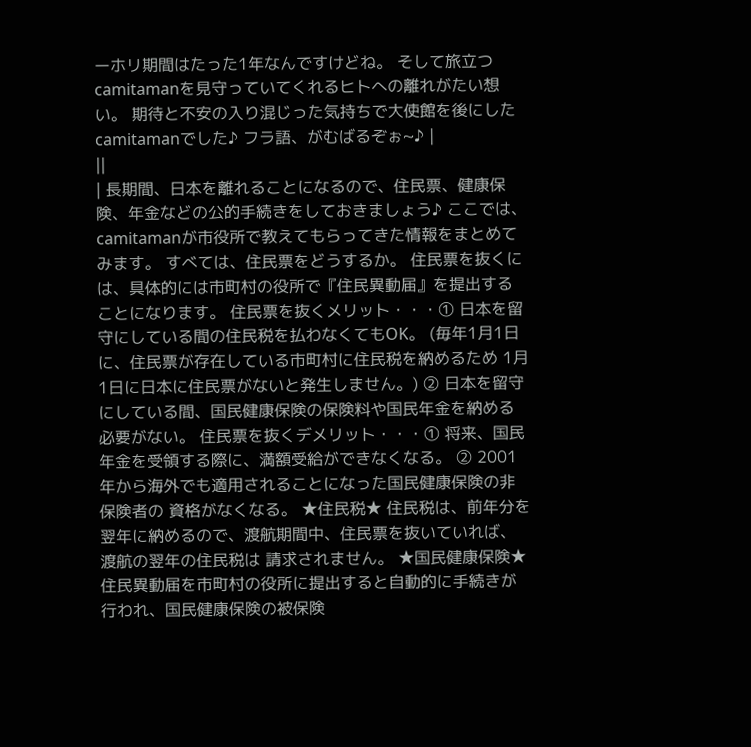ーホリ期間はたった1年なんですけどね。 そして旅立つcamitamanを見守っていてくれるヒトへの離れがたい想い。 期待と不安の入り混じった気持ちで大使館を後にしたcamitamanでした♪ フラ語、がむばるぞぉ~♪ |
||
| 長期間、日本を離れることになるので、住民票、健康保険、年金などの公的手続きをしておきましょう♪ ここでは、camitamanが市役所で教えてもらってきた情報をまとめてみます。 すべては、住民票をどうするか。 住民票を抜くには、具体的には市町村の役所で『住民異動届』を提出することになります。 住民票を抜くメリット・・・① 日本を留守にしている間の住民税を払わなくてもOK。 (毎年1月1日に、住民票が存在している市町村に住民税を納めるため 1月1日に日本に住民票がないと発生しません。) ② 日本を留守にしている間、国民健康保険の保険料や国民年金を納める必要がない。 住民票を抜くデメリット・・・① 将来、国民年金を受領する際に、満額受給ができなくなる。 ② 2001年から海外でも適用されることになった国民健康保険の非保険者の 資格がなくなる。 ★住民税★ 住民税は、前年分を翌年に納めるので、渡航期間中、住民票を抜いていれば、渡航の翌年の住民税は 請求されません。 ★国民健康保険★ 住民異動届を市町村の役所に提出すると自動的に手続きが行われ、国民健康保険の被保険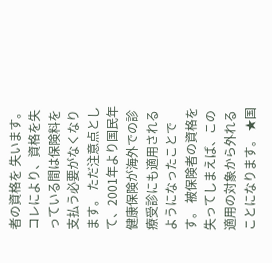者の資格を 失います。コレにより、資格を失っている間は保険料を支払う必要がなくなります。 ただ注意点として、2001年より国民年健康保険が海外での診療受診にも適用されるようになったことです。 被保険者の資格を失ってしまえば、この適用の対象から外れることになります。 ★国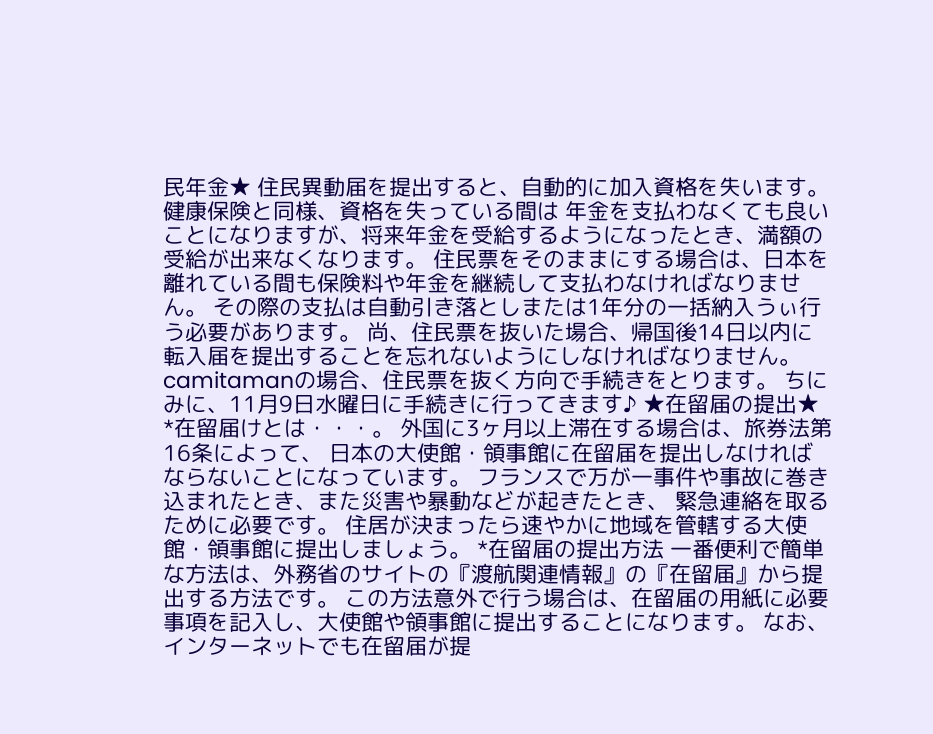民年金★ 住民異動届を提出すると、自動的に加入資格を失います。健康保険と同様、資格を失っている間は 年金を支払わなくても良いことになりますが、将来年金を受給するようになったとき、満額の受給が出来なくなります。 住民票をそのままにする場合は、日本を離れている間も保険料や年金を継続して支払わなければなりません。 その際の支払は自動引き落としまたは1年分の一括納入うぃ行う必要があります。 尚、住民票を抜いた場合、帰国後14日以内に転入届を提出することを忘れないようにしなければなりません。 camitamanの場合、住民票を抜く方向で手続きをとります。 ちにみに、11月9日水曜日に手続きに行ってきます♪ ★在留届の提出★ *在留届けとは・・・。 外国に3ヶ月以上滞在する場合は、旅券法第16条によって、 日本の大使館・領事館に在留届を提出しなければならないことになっています。 フランスで万が一事件や事故に巻き込まれたとき、また災害や暴動などが起きたとき、 緊急連絡を取るために必要です。 住居が決まったら速やかに地域を管轄する大使館・領事館に提出しましょう。 *在留届の提出方法 一番便利で簡単な方法は、外務省のサイトの『渡航関連情報』の『在留届』から提出する方法です。 この方法意外で行う場合は、在留届の用紙に必要事項を記入し、大使館や領事館に提出することになります。 なお、インターネットでも在留届が提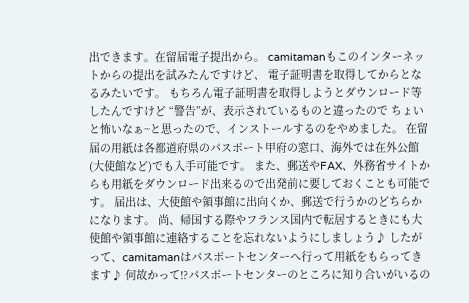出できます。在留届電子提出から。 camitamanもこのインターネットからの提出を試みたんですけど、 電子証明書を取得してからとなるみたいです。 もちろん電子証明書を取得しようとダウンロード等したんですけど “警告”が、表示されているものと違ったので ちょいと怖いなぁ~と思ったので、インストールするのをやめました。 在留届の用紙は各都道府県のパスポート甲府の窓口、海外では在外公館(大使館など)でも入手可能です。 また、郵送やFAX、外務省サイトからも用紙をダウンロード出来るので出発前に要しておくことも可能です。 届出は、大使館や領事館に出向くか、郵送で行うかのどちらかになります。 尚、帰国する際やフランス国内で転居するときにも大使館や領事館に連絡することを忘れないようにしましょう♪ したがって、camitamanはパスポートセンターへ行って用紙をもらってきます♪ 何故かって!?パスポートセンターのところに知り合いがいるの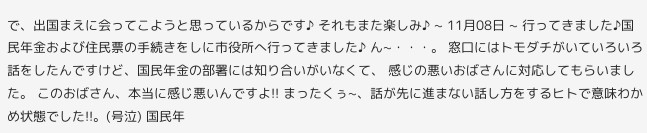で、出国まえに会ってこようと思っているからです♪ それもまた楽しみ♪ ~ 11月08日 ~ 行ってきました♪国民年金および住民票の手続きをしに市役所へ行ってきました♪ ん~・・・。 窓口にはトモダチがいていろいろ話をしたんですけど、国民年金の部署には知り合いがいなくて、 感じの悪いおばさんに対応してもらいました。 このおばさん、本当に感じ悪いんですよ!! まったくぅ~、話が先に進まない話し方をするヒトで意味わかめ状態でした!!。(号泣) 国民年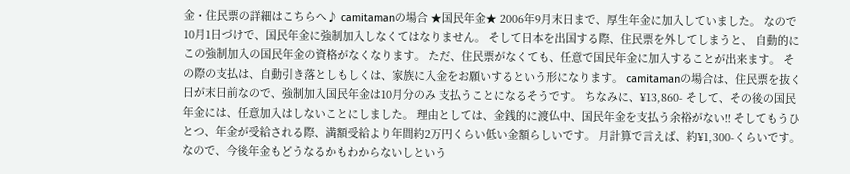金・住民票の詳細はこちらへ♪ camitamanの場合 ★国民年金★ 2006年9月末日まで、厚生年金に加入していました。 なので10月1日づけで、国民年金に強制加入しなくてはなりません。 そして日本を出国する際、住民票を外してしまうと、 自動的にこの強制加入の国民年金の資格がなくなります。 ただ、住民票がなくても、任意で国民年金に加入することが出来ます。 その際の支払は、自動引き落としもしくは、家族に入金をお願いするという形になります。 camitamanの場合は、住民票を抜く日が末日前なので、強制加入国民年金は10月分のみ 支払うことになるそうです。 ちなみに、¥13,860- そして、その後の国民年金には、任意加入はしないことにしました。 理由としては、金銭的に渡仏中、国民年金を支払う余裕がない!! そしてもうひとつ、年金が受給される際、満額受給より年間約2万円くらい低い金額らしいです。 月計算で言えば、約¥1,300-くらいです。 なので、今後年金もどうなるかもわからないしという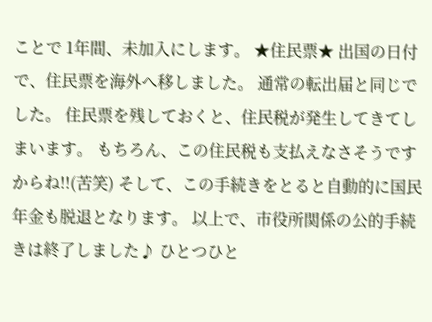ことで 1年間、未加入にします。 ★住民票★ 出国の日付で、住民票を海外へ移しました。 通常の転出届と同じでした。 住民票を残しておくと、住民税が発生してきてしまいます。 もちろん、この住民税も支払えなさそうですからね!!(苦笑) そして、この手続きをとると自動的に国民年金も脱退となります。 以上で、市役所関係の公的手続きは終了しました♪ ひとつひと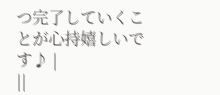つ完了していくことが心持嬉しいです♪ |
||